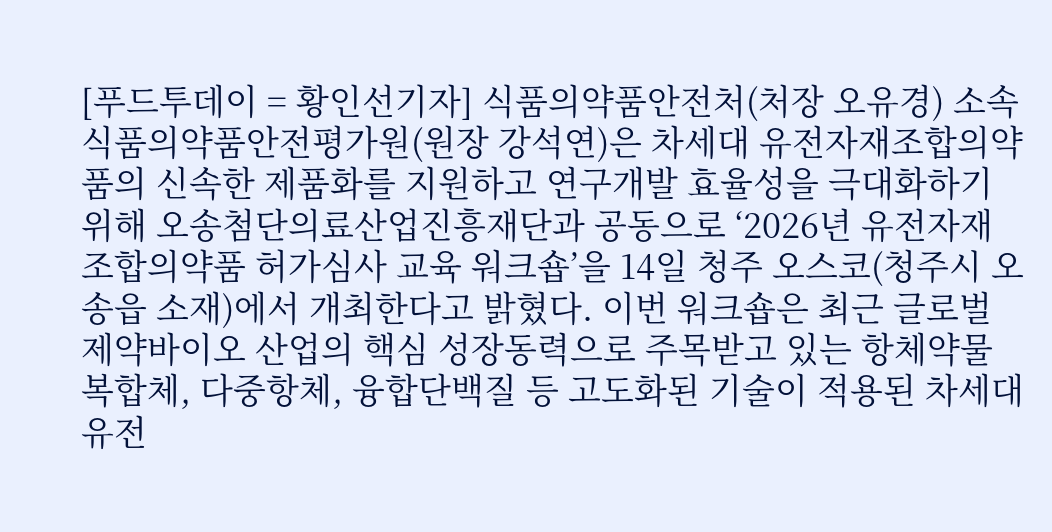[푸드투데이 = 황인선기자] 식품의약품안전처(처장 오유경) 소속 식품의약품안전평가원(원장 강석연)은 차세대 유전자재조합의약품의 신속한 제품화를 지원하고 연구개발 효율성을 극대화하기 위해 오송첨단의료산업진흥재단과 공동으로 ‘2026년 유전자재조합의약품 허가심사 교육 워크숍’을 14일 청주 오스코(청주시 오송읍 소재)에서 개최한다고 밝혔다. 이번 워크숍은 최근 글로벌 제약바이오 산업의 핵심 성장동력으로 주목받고 있는 항체약물복합체, 다중항체, 융합단백질 등 고도화된 기술이 적용된 차세대 유전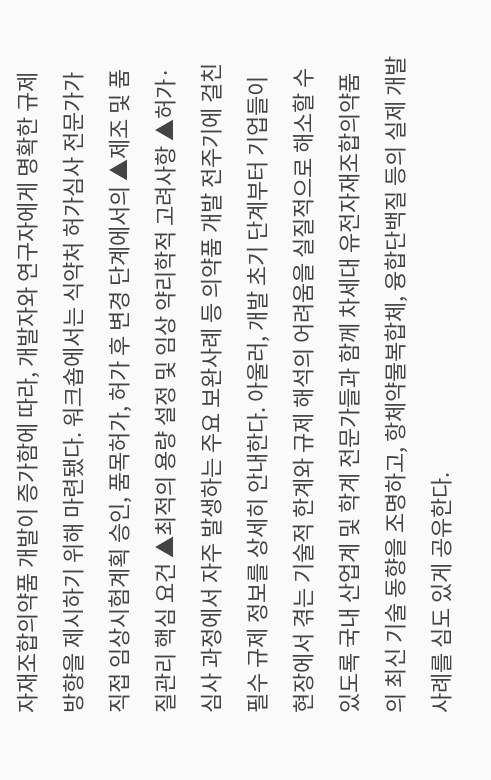자재조합의약품 개발이 증가함에 따라, 개발자와 연구자에게 명확한 규제 방향을 제시하기 위해 마련됐다. 워크숍에서는 식약처 허가심사 전문가가 직접 임상시험계획 승인, 품목허가, 허가 후 변경 단계에서의 ▲제조 및 품질관리 핵심 요건 ▲최적의 용량 설정 및 임상 약리학적 고려사항 ▲허가·심사 과정에서 자주 발생하는 주요 보완사례 등 의약품 개발 전주기에 걸친 필수 규제 정보를 상세히 안내한다. 아울러, 개발 초기 단계부터 기업들이 현장에서 겪는 기술적 한계와 규제 해석의 어려움을 실질적으로 해소할 수 있도록 국내 산업계 및 학계 전문가들과 함께 차세대 유전자재조합의약품의 최신 기술 동향을 조명하고, 항체약물복합체, 융합단백질 등의 실제 개발 사례를 심도 있게 공유한다.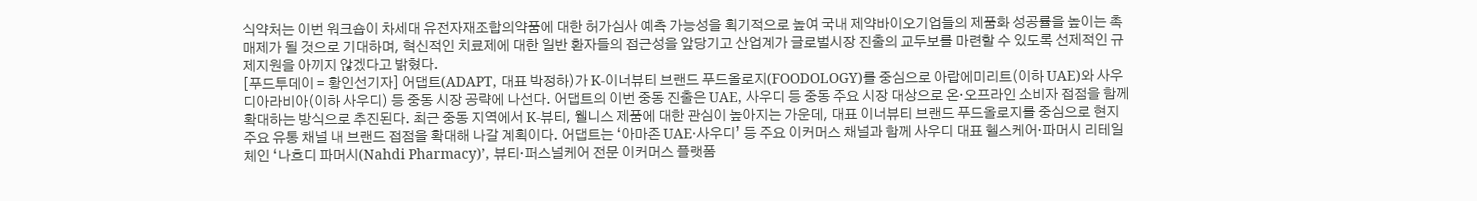식약처는 이번 워크숍이 차세대 유전자재조합의약품에 대한 허가심사 예측 가능성을 획기적으로 높여 국내 제약바이오기업들의 제품화 성공률을 높이는 촉매제가 될 것으로 기대하며, 혁신적인 치료제에 대한 일반 환자들의 접근성을 앞당기고 산업계가 글로벌시장 진출의 교두보를 마련할 수 있도록 선제적인 규제지원을 아끼지 않겠다고 밝혔다.
[푸드투데이 = 황인선기자] 어댑트(ADAPT, 대표 박정하)가 K-이너뷰티 브랜드 푸드올로지(FOODOLOGY)를 중심으로 아랍에미리트(이하 UAE)와 사우디아라비아(이하 사우디) 등 중동 시장 공략에 나선다. 어댑트의 이번 중동 진출은 UAE, 사우디 등 중동 주요 시장 대상으로 온·오프라인 소비자 접점을 함께 확대하는 방식으로 추진된다. 최근 중동 지역에서 K-뷰티, 웰니스 제품에 대한 관심이 높아지는 가운데, 대표 이너뷰티 브랜드 푸드올로지를 중심으로 현지 주요 유통 채널 내 브랜드 접점을 확대해 나갈 계획이다. 어댑트는 ‘아마존 UAE·사우디’ 등 주요 이커머스 채널과 함께 사우디 대표 헬스케어·파머시 리테일 체인 ‘나흐디 파머시(Nahdi Pharmacy)’, 뷰티·퍼스널케어 전문 이커머스 플랫폼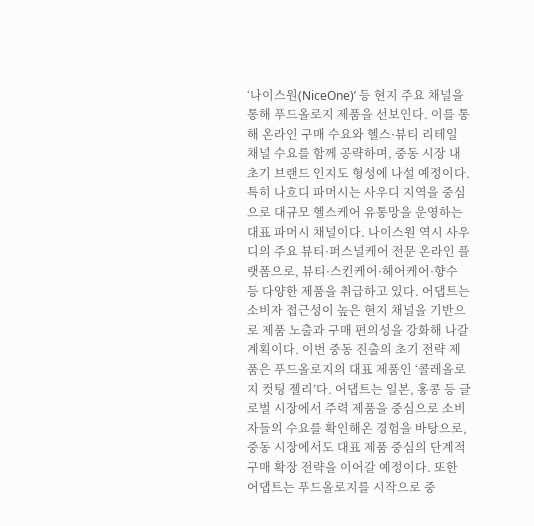‘나이스원(NiceOne)’ 등 현지 주요 채널을 통해 푸드올로지 제품을 선보인다. 이를 통해 온라인 구매 수요와 헬스·뷰티 리테일 채널 수요를 함께 공략하며, 중동 시장 내 초기 브랜드 인지도 형성에 나설 예정이다. 특히 나흐디 파머시는 사우디 지역을 중심으로 대규모 헬스케어 유통망을 운영하는 대표 파머시 채널이다. 나이스원 역시 사우디의 주요 뷰티·퍼스널케어 전문 온라인 플랫폼으로, 뷰티·스킨케어·헤어케어·향수 등 다양한 제품을 취급하고 있다. 어댑트는 소비자 접근성이 높은 현지 채널을 기반으로 제품 노출과 구매 편의성을 강화해 나갈 계획이다. 이번 중동 진출의 초기 전략 제품은 푸드올로지의 대표 제품인 ‘콜레올로지 컷팅 젤리’다. 어댑트는 일본, 홍콩 등 글로벌 시장에서 주력 제품을 중심으로 소비자들의 수요를 확인해온 경험을 바탕으로, 중동 시장에서도 대표 제품 중심의 단계적 구매 확장 전략을 이어갈 예정이다. 또한 어댑트는 푸드올로지를 시작으로 중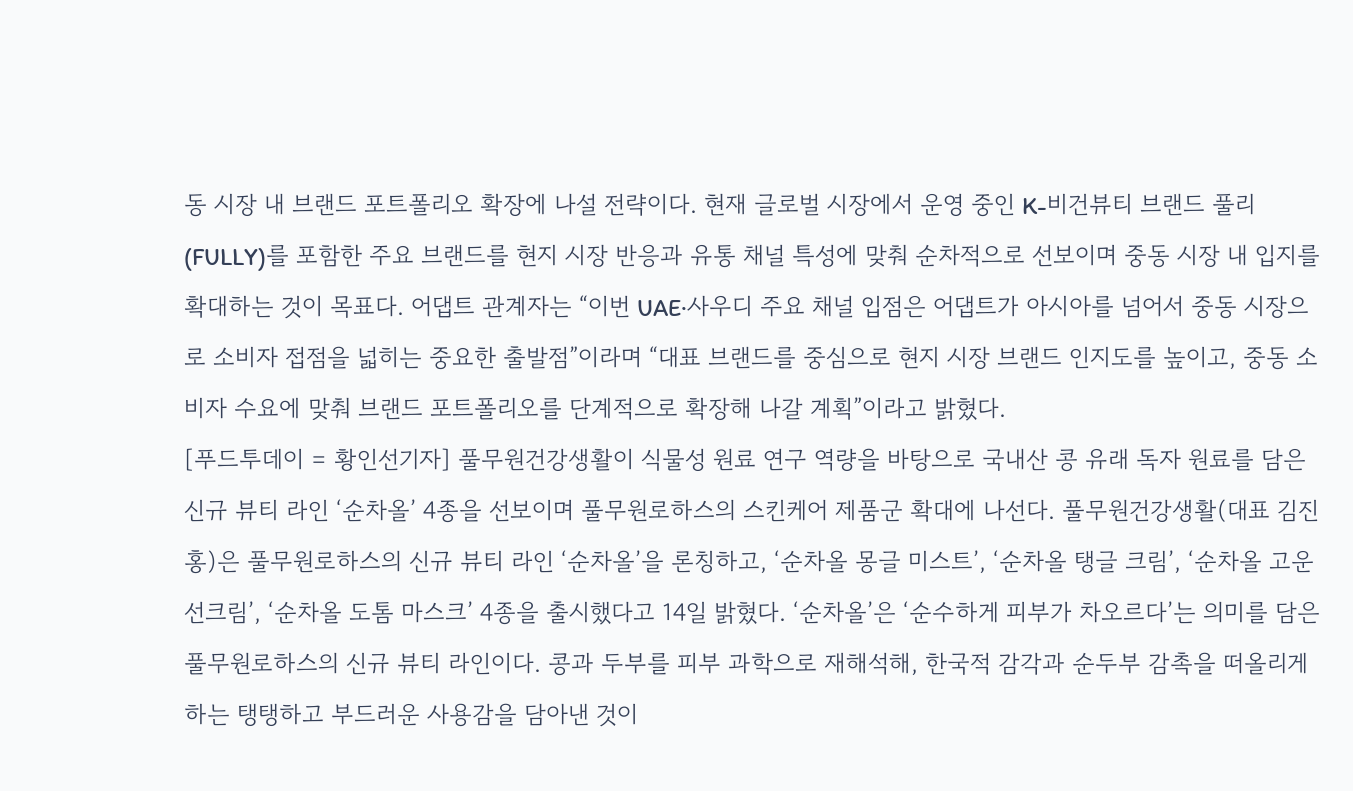동 시장 내 브랜드 포트폴리오 확장에 나설 전략이다. 현재 글로벌 시장에서 운영 중인 K-비건뷰티 브랜드 풀리(FULLY)를 포함한 주요 브랜드를 현지 시장 반응과 유통 채널 특성에 맞춰 순차적으로 선보이며 중동 시장 내 입지를 확대하는 것이 목표다. 어댑트 관계자는 “이번 UAE·사우디 주요 채널 입점은 어댑트가 아시아를 넘어서 중동 시장으로 소비자 접점을 넓히는 중요한 출발점”이라며 “대표 브랜드를 중심으로 현지 시장 브랜드 인지도를 높이고, 중동 소비자 수요에 맞춰 브랜드 포트폴리오를 단계적으로 확장해 나갈 계획”이라고 밝혔다.
[푸드투데이 = 황인선기자] 풀무원건강생활이 식물성 원료 연구 역량을 바탕으로 국내산 콩 유래 독자 원료를 담은 신규 뷰티 라인 ‘순차올’ 4종을 선보이며 풀무원로하스의 스킨케어 제품군 확대에 나선다. 풀무원건강생활(대표 김진홍)은 풀무원로하스의 신규 뷰티 라인 ‘순차올’을 론칭하고, ‘순차올 몽글 미스트’, ‘순차올 탱글 크림’, ‘순차올 고운 선크림’, ‘순차올 도톰 마스크’ 4종을 출시했다고 14일 밝혔다. ‘순차올’은 ‘순수하게 피부가 차오르다’는 의미를 담은 풀무원로하스의 신규 뷰티 라인이다. 콩과 두부를 피부 과학으로 재해석해, 한국적 감각과 순두부 감촉을 떠올리게 하는 탱탱하고 부드러운 사용감을 담아낸 것이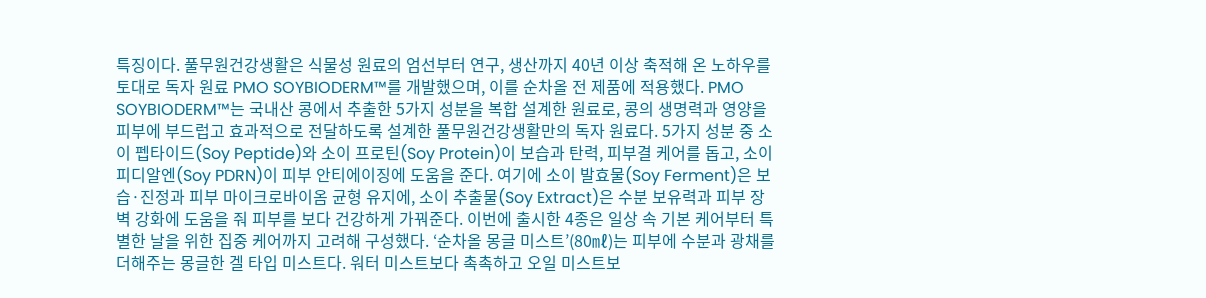특징이다. 풀무원건강생활은 식물성 원료의 엄선부터 연구, 생산까지 40년 이상 축적해 온 노하우를 토대로 독자 원료 PMO SOYBIODERM™를 개발했으며, 이를 순차올 전 제품에 적용했다. PMO SOYBIODERM™는 국내산 콩에서 추출한 5가지 성분을 복합 설계한 원료로, 콩의 생명력과 영양을 피부에 부드럽고 효과적으로 전달하도록 설계한 풀무원건강생활만의 독자 원료다. 5가지 성분 중 소이 펩타이드(Soy Peptide)와 소이 프로틴(Soy Protein)이 보습과 탄력, 피부결 케어를 돕고, 소이 피디알엔(Soy PDRN)이 피부 안티에이징에 도움을 준다. 여기에 소이 발효물(Soy Ferment)은 보습·진정과 피부 마이크로바이옴 균형 유지에, 소이 추출물(Soy Extract)은 수분 보유력과 피부 장벽 강화에 도움을 줘 피부를 보다 건강하게 가꿔준다. 이번에 출시한 4종은 일상 속 기본 케어부터 특별한 날을 위한 집중 케어까지 고려해 구성했다. ‘순차올 몽글 미스트’(80㎖)는 피부에 수분과 광채를 더해주는 몽글한 겔 타입 미스트다. 워터 미스트보다 촉촉하고 오일 미스트보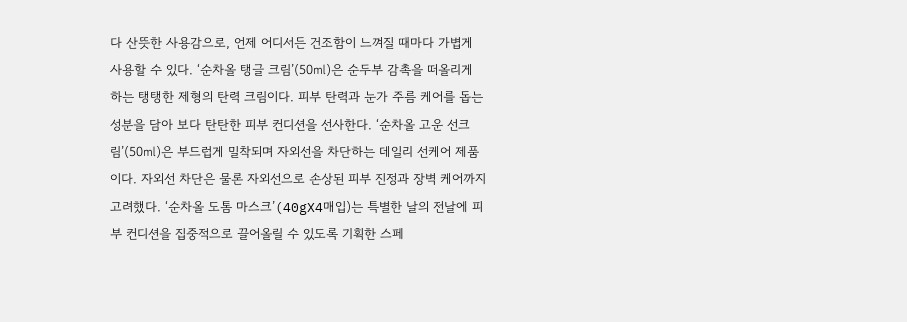다 산뜻한 사용감으로, 언제 어디서든 건조함이 느껴질 때마다 가볍게 사용할 수 있다. ‘순차올 탱글 크림’(50㎖)은 순두부 감촉을 떠올리게 하는 탱탱한 제형의 탄력 크림이다. 피부 탄력과 눈가 주름 케어를 돕는 성분을 담아 보다 탄탄한 피부 컨디션을 선사한다. ‘순차올 고운 선크림’(50㎖)은 부드럽게 밀착되며 자외선을 차단하는 데일리 선케어 제품이다. 자외선 차단은 물론 자외선으로 손상된 피부 진정과 장벽 케어까지 고려했다. ‘순차올 도톰 마스크’(40gX4매입)는 특별한 날의 전날에 피부 컨디션을 집중적으로 끌어올릴 수 있도록 기획한 스페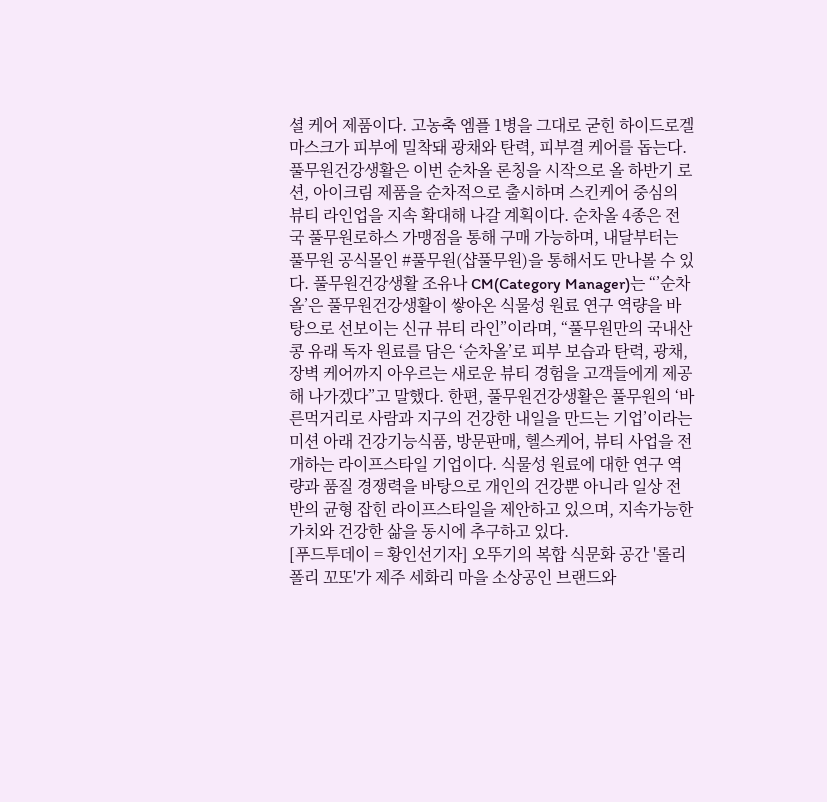셜 케어 제품이다. 고농축 엠플 1병을 그대로 굳힌 하이드로겔 마스크가 피부에 밀착돼 광채와 탄력, 피부결 케어를 돕는다. 풀무원건강생활은 이번 순차올 론칭을 시작으로 올 하반기 로션, 아이크림 제품을 순차적으로 출시하며 스킨케어 중심의 뷰티 라인업을 지속 확대해 나갈 계획이다. 순차올 4종은 전국 풀무원로하스 가맹점을 통해 구매 가능하며, 내달부터는 풀무원 공식몰인 #풀무원(샵풀무원)을 통해서도 만나볼 수 있다. 풀무원건강생활 조유나 CM(Category Manager)는 “’순차올’은 풀무원건강생활이 쌓아온 식물성 원료 연구 역량을 바탕으로 선보이는 신규 뷰티 라인”이라며, “풀무원만의 국내산 콩 유래 독자 원료를 담은 ‘순차올’로 피부 보습과 탄력, 광채, 장벽 케어까지 아우르는 새로운 뷰티 경험을 고객들에게 제공해 나가겠다”고 말했다. 한편, 풀무원건강생활은 풀무원의 ‘바른먹거리로 사람과 지구의 건강한 내일을 만드는 기업’이라는 미션 아래 건강기능식품, 방문판매, 헬스케어, 뷰티 사업을 전개하는 라이프스타일 기업이다. 식물성 원료에 대한 연구 역량과 품질 경쟁력을 바탕으로 개인의 건강뿐 아니라 일상 전반의 균형 잡힌 라이프스타일을 제안하고 있으며, 지속가능한 가치와 건강한 삶을 동시에 추구하고 있다.
[푸드투데이 = 황인선기자] 오뚜기의 복합 식문화 공간 '롤리폴리 꼬또'가 제주 세화리 마을 소상공인 브랜드와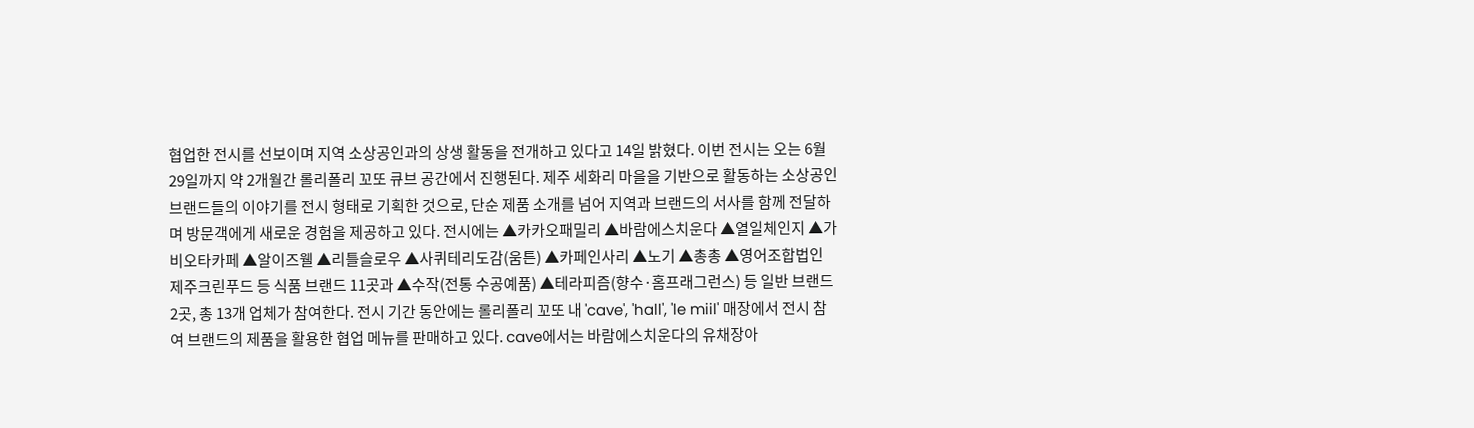협업한 전시를 선보이며 지역 소상공인과의 상생 활동을 전개하고 있다고 14일 밝혔다. 이번 전시는 오는 6월 29일까지 약 2개월간 롤리폴리 꼬또 큐브 공간에서 진행된다. 제주 세화리 마을을 기반으로 활동하는 소상공인 브랜드들의 이야기를 전시 형태로 기획한 것으로, 단순 제품 소개를 넘어 지역과 브랜드의 서사를 함께 전달하며 방문객에게 새로운 경험을 제공하고 있다. 전시에는 ▲카카오패밀리 ▲바람에스치운다 ▲열일체인지 ▲가비오타카페 ▲알이즈웰 ▲리틀슬로우 ▲사퀴테리도감(움튼) ▲카페인사리 ▲노기 ▲총총 ▲영어조합법인 제주크린푸드 등 식품 브랜드 11곳과 ▲수작(전통 수공예품) ▲테라피즘(향수·홈프래그런스) 등 일반 브랜드 2곳, 총 13개 업체가 참여한다. 전시 기간 동안에는 롤리폴리 꼬또 내 'cave', 'hall', 'le miil' 매장에서 전시 참여 브랜드의 제품을 활용한 협업 메뉴를 판매하고 있다. cave에서는 바람에스치운다의 유채장아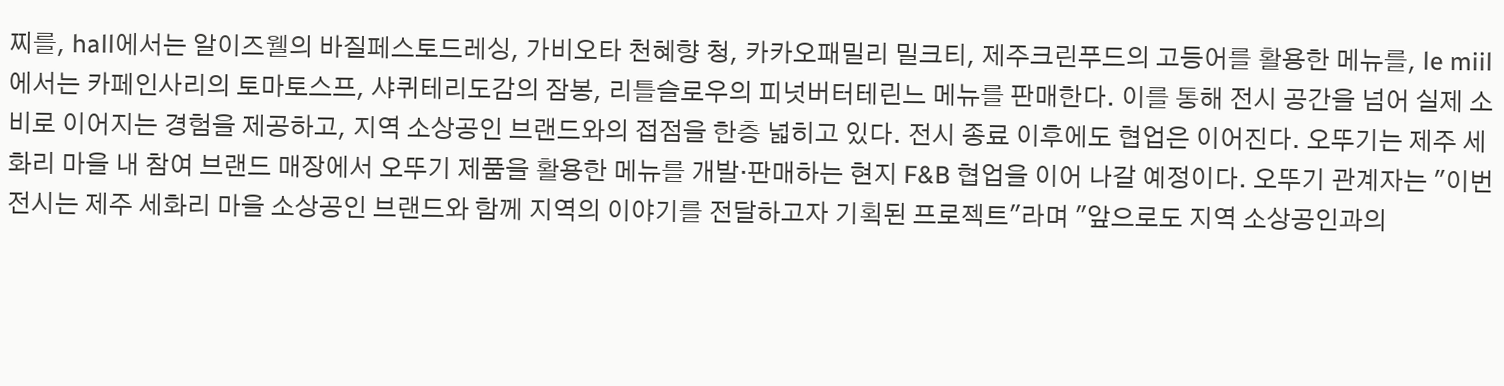찌를, hall에서는 알이즈웰의 바질페스토드레싱, 가비오타 천혜향 청, 카카오패밀리 밀크티, 제주크린푸드의 고등어를 활용한 메뉴를, le miil에서는 카페인사리의 토마토스프, 샤퀴테리도감의 잠봉, 리틀슬로우의 피넛버터테린느 메뉴를 판매한다. 이를 통해 전시 공간을 넘어 실제 소비로 이어지는 경험을 제공하고, 지역 소상공인 브랜드와의 접점을 한층 넓히고 있다. 전시 종료 이후에도 협업은 이어진다. 오뚜기는 제주 세화리 마을 내 참여 브랜드 매장에서 오뚜기 제품을 활용한 메뉴를 개발·판매하는 현지 F&B 협업을 이어 나갈 예정이다. 오뚜기 관계자는 "이번 전시는 제주 세화리 마을 소상공인 브랜드와 함께 지역의 이야기를 전달하고자 기획된 프로젝트"라며 "앞으로도 지역 소상공인과의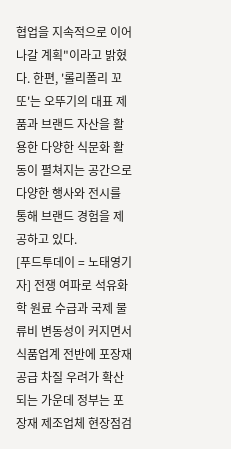협업을 지속적으로 이어 나갈 계획"이라고 밝혔다. 한편, '롤리폴리 꼬또'는 오뚜기의 대표 제품과 브랜드 자산을 활용한 다양한 식문화 활동이 펼쳐지는 공간으로 다양한 행사와 전시를 통해 브랜드 경험을 제공하고 있다.
[푸드투데이 = 노태영기자] 전쟁 여파로 석유화학 원료 수급과 국제 물류비 변동성이 커지면서 식품업계 전반에 포장재 공급 차질 우려가 확산되는 가운데 정부는 포장재 제조업체 현장점검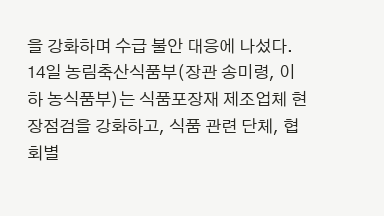을 강화하며 수급 불안 대응에 나섰다. 14일 농림축산식품부(장관 송미령, 이하 농식품부)는 식품포장재 제조업체 현장점검을 강화하고, 식품 관련 단체, 협회별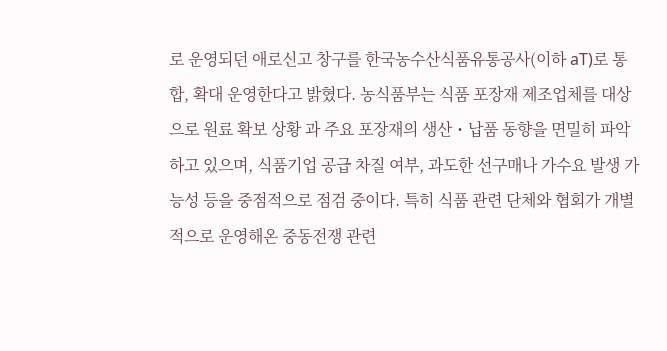로 운영되던 애로신고 창구를 한국농수산식품유통공사(이하 aT)로 통합, 확대 운영한다고 밝혔다. 농식품부는 식품 포장재 제조업체를 대상으로 원료 확보 상황 과 주요 포장재의 생산・납품 동향을 면밀히 파악하고 있으며, 식품기업 공급 차질 여부, 과도한 선구매나 가수요 발생 가능성 등을 중점적으로 점검 중이다. 특히 식품 관련 단체와 협회가 개별적으로 운영해온 중동전쟁 관련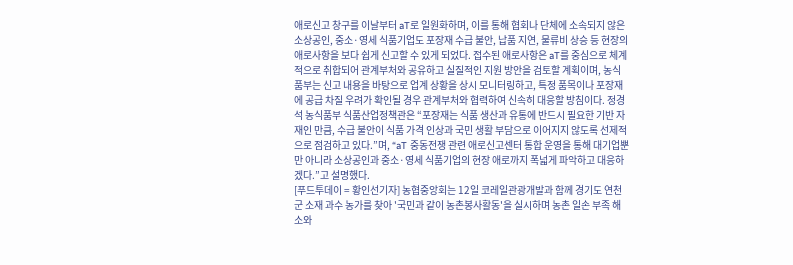애로신고 창구를 이날부터 aT로 일원화하며, 이를 통해 협회나 단체에 소속되지 않은 소상공인, 중소·영세 식품기업도 포장재 수급 불안, 납품 지연, 물류비 상승 등 현장의 애로사항을 보다 쉽게 신고할 수 있게 되었다. 접수된 애로사항은 aT를 중심으로 체계적으로 취합되어 관계부처와 공유하고 실질적인 지원 방안을 검토할 계획이며, 농식품부는 신고 내용을 바탕으로 업계 상황을 상시 모니터링하고, 특정 품목이나 포장재에 공급 차질 우려가 확인될 경우 관계부처와 협력하여 신속히 대응할 방침이다. 정경석 농식품부 식품산업정책관은 “포장재는 식품 생산과 유통에 반드시 필요한 기반 자재인 만큼, 수급 불안이 식품 가격 인상과 국민 생활 부담으로 이어지지 않도록 선제적으로 점검하고 있다.”며, “aT 중동전쟁 관련 애로신고센터 통합 운영을 통해 대기업뿐만 아니라 소상공인과 중소·영세 식품기업의 현장 애로까지 폭넓게 파악하고 대응하겠다.”고 설명했다.
[푸드투데이 = 황인선기자] 농협중앙회는 12일 코레일관광개발과 함께 경기도 연천군 소재 과수 농가를 찾아 '국민과 같이 농촌봉사활동'을 실시하며 농촌 일손 부족 해소와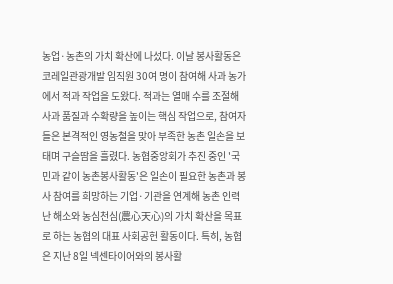농업·농촌의 가치 확산에 나섰다. 이날 봉사활동은 코레일관광개발 임직원 30여 명이 참여해 사과 농가에서 적과 작업을 도왔다. 적과는 열매 수를 조절해 사과 품질과 수확량을 높이는 핵심 작업으로, 참여자들은 본격적인 영농철을 맞아 부족한 농촌 일손을 보태며 구슬땀을 흘렸다. 농협중앙회가 추진 중인 '국민과 같이 농촌봉사활동'은 일손이 필요한 농촌과 봉사 참여를 희망하는 기업·기관을 연계해 농촌 인력난 해소와 농심천심(農心天心)의 가치 확산을 목표로 하는 농협의 대표 사회공헌 활동이다. 특히, 농협은 지난 8일 넥센타이어와의 봉사활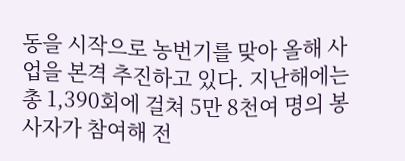동을 시작으로 농번기를 맞아 올해 사업을 본격 추진하고 있다. 지난해에는 총 1,390회에 걸쳐 5만 8천여 명의 봉사자가 참여해 전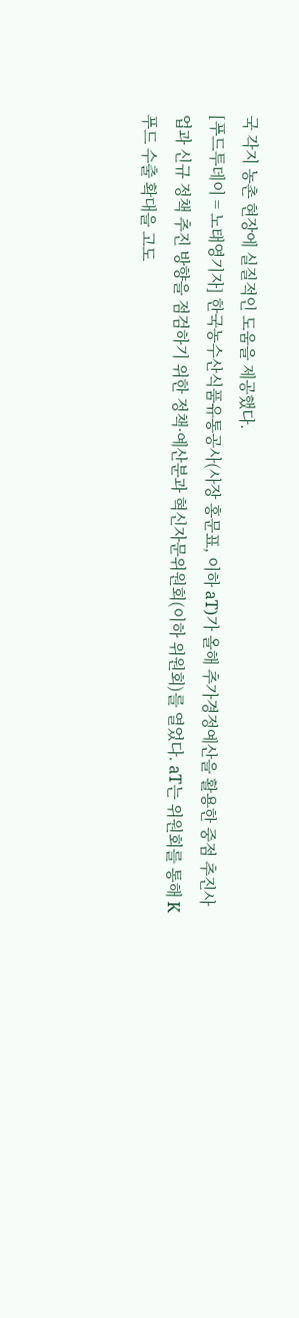국 각지 농촌 현장에 실질적인 도움을 제공했다.
[푸드투데이 = 노태영기자] 한국농수산식품유통공사(사장 홍문표, 이하 aT)가 올해 추가경정예산을 활용한 중점 추진사업과 신규 정책 추진 방향을 점검하기 위한 정책·예산분과 혁신자문위원회(이하 위원회)를 열었다. aT는 위원회를 통해 K푸드 수출 확대을 고도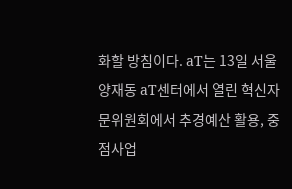화할 방침이다. aT는 13일 서울 양재동 aT센터에서 열린 혁신자문위원회에서 추경예산 활용, 중점사업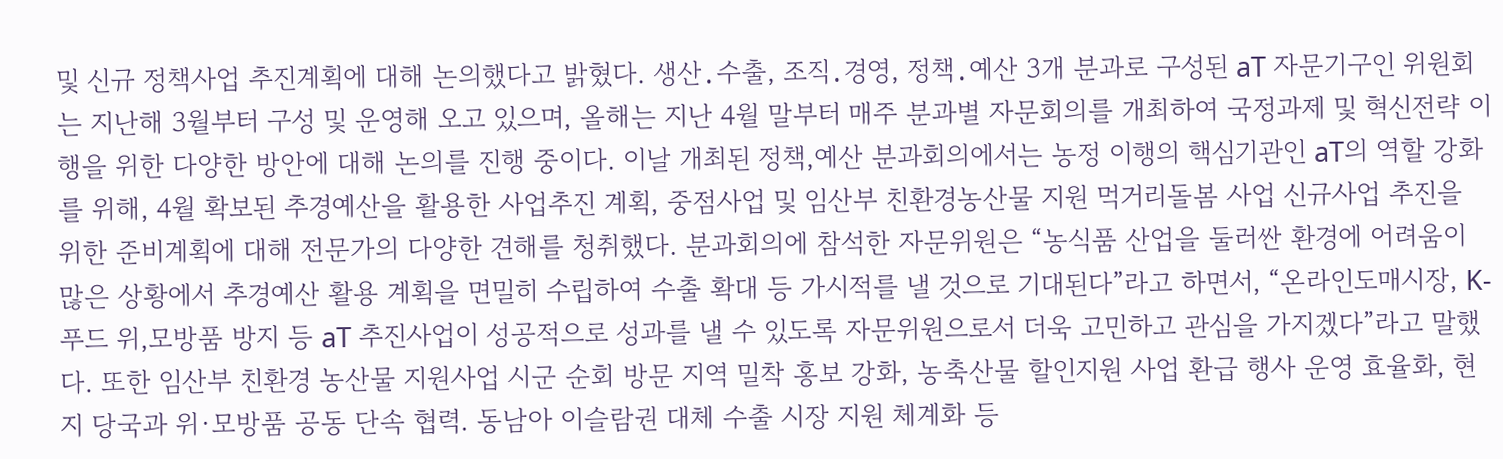및 신규 정책사업 추진계획에 대해 논의했다고 밝혔다. 생산․수출, 조직․경영, 정책․예산 3개 분과로 구성된 aT 자문기구인 위원회는 지난해 3월부터 구성 및 운영해 오고 있으며, 올해는 지난 4월 말부터 매주 분과별 자문회의를 개최하여 국정과제 및 혁신전략 이행을 위한 다양한 방안에 대해 논의를 진행 중이다. 이날 개최된 정책,예산 분과회의에서는 농정 이행의 핵심기관인 aT의 역할 강화를 위해, 4월 확보된 추경예산을 활용한 사업추진 계획, 중점사업 및 임산부 친환경농산물 지원 먹거리돌봄 사업 신규사업 추진을 위한 준비계획에 대해 전문가의 다양한 견해를 청취했다. 분과회의에 참석한 자문위원은 “농식품 산업을 둘러싼 환경에 어려움이 많은 상황에서 추경예산 활용 계획을 면밀히 수립하여 수출 확대 등 가시적를 낼 것으로 기대된다”라고 하면서, “온라인도매시장, K-푸드 위,모방품 방지 등 aT 추진사업이 성공적으로 성과를 낼 수 있도록 자문위원으로서 더욱 고민하고 관심을 가지겠다”라고 말했다. 또한 임산부 친환경 농산물 지원사업 시군 순회 방문 지역 밀착 홍보 강화, 농축산물 할인지원 사업 환급 행사 운영 효율화, 현지 당국과 위·모방품 공동 단속 협력. 동남아 이슬람권 대체 수출 시장 지원 체계화 등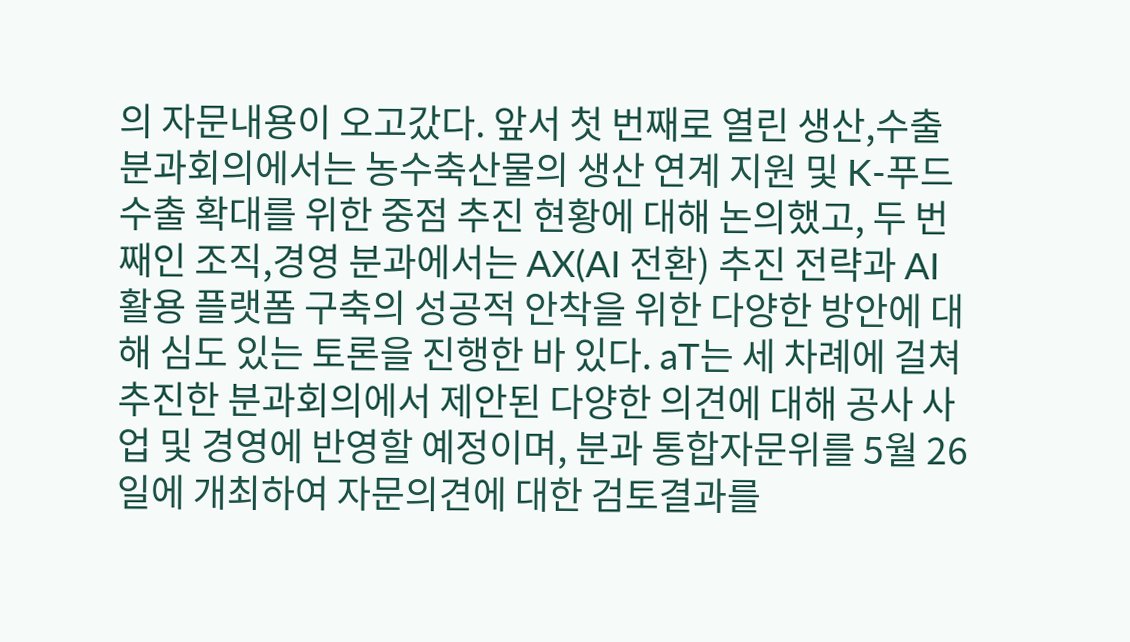의 자문내용이 오고갔다. 앞서 첫 번째로 열린 생산,수출 분과회의에서는 농수축산물의 생산 연계 지원 및 K-푸드 수출 확대를 위한 중점 추진 현황에 대해 논의했고, 두 번째인 조직,경영 분과에서는 AX(AI 전환) 추진 전략과 AI 활용 플랫폼 구축의 성공적 안착을 위한 다양한 방안에 대해 심도 있는 토론을 진행한 바 있다. aT는 세 차례에 걸쳐 추진한 분과회의에서 제안된 다양한 의견에 대해 공사 사업 및 경영에 반영할 예정이며, 분과 통합자문위를 5월 26일에 개최하여 자문의견에 대한 검토결과를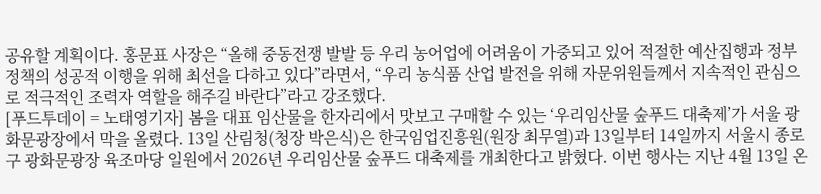공유할 계획이다. 홍문표 사장은 “올해 중동전쟁 발발 등 우리 농어업에 어려움이 가중되고 있어 적절한 예산집행과 정부 정책의 성공적 이행을 위해 최선을 다하고 있다”라면서, “우리 농식품 산업 발전을 위해 자문위원들께서 지속적인 관심으로 적극적인 조력자 역할을 해주길 바란다”라고 강조했다.
[푸드투데이 = 노태영기자] 봄을 대표 임산물을 한자리에서 맛보고 구매할 수 있는 ‘우리임산물 숲푸드 대축제’가 서울 광화문광장에서 막을 올렸다. 13일 산림청(청장 박은식)은 한국임업진흥원(원장 최무열)과 13일부터 14일까지 서울시 종로구 광화문광장 육조마당 일원에서 2026년 우리임산물 숲푸드 대축제를 개최한다고 밝혔다. 이번 행사는 지난 4월 13일 온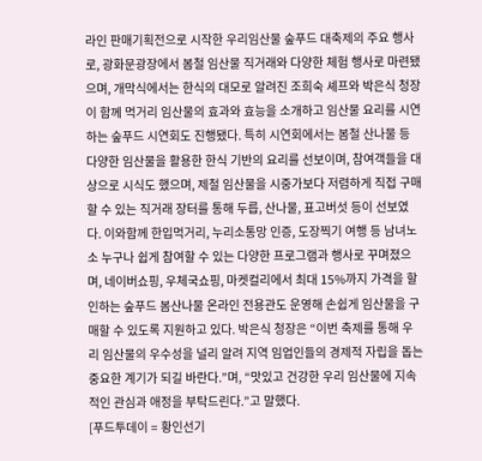라인 판매기획전으로 시작한 우리임산물 숲푸드 대축제의 주요 행사로, 광화문광장에서 봄철 임산물 직거래와 다양한 체험 행사로 마련됐으며, 개막식에서는 한식의 대모로 알려진 조희숙 셰프와 박은식 청장이 함께 먹거리 임산물의 효과와 효능을 소개하고 임산물 요리를 시연하는 숲푸드 시연회도 진행됐다. 특히 시연회에서는 봄철 산나물 등 다양한 임산물을 활용한 한식 기반의 요리를 선보이며, 참여객들을 대상으로 시식도 했으며, 제철 임산물을 시중가보다 저렴하게 직접 구매할 수 있는 직거래 장터를 통해 두릅, 산나물, 표고버섯 등이 선보였다. 이와함께 한입먹거리, 누리소통망 인증, 도장찍기 여행 등 남녀노소 누구나 쉽게 참여할 수 있는 다양한 프로그램과 행사로 꾸며졌으며, 네이버쇼핑, 우체국쇼핑, 마켓컬리에서 최대 15%까지 가격을 할인하는 숲푸드 봄산나물 온라인 전용관도 운영해 손쉽게 임산물을 구매할 수 있도록 지원하고 있다. 박은식 청장은 “이번 축제를 통해 우리 임산물의 우수성을 널리 알려 지역 임업인들의 경제적 자립을 돕는 중요한 계기가 되길 바란다.”며, “맛있고 건강한 우리 임산물에 지속적인 관심과 애정을 부탁드린다.”고 말했다.
[푸드투데이 = 황인선기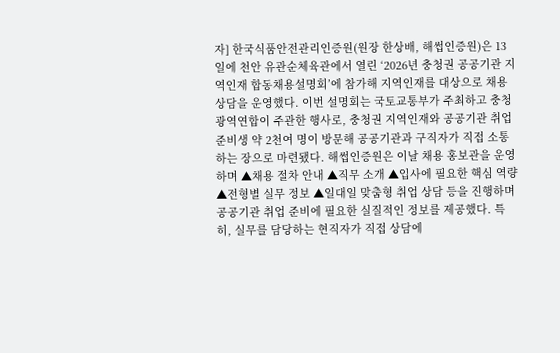자] 한국식품안전관리인증원(원장 한상배, 해썹인증원)은 13일에 천안 유관순체육관에서 열린 ‘2026년 충청권 공공기관 지역인재 합동채용설명회’에 참가해 지역인재를 대상으로 채용상담을 운영했다. 이번 설명회는 국토교통부가 주최하고 충청광역연합이 주관한 행사로, 충청권 지역인재와 공공기관 취업 준비생 약 2천여 명이 방문해 공공기관과 구직자가 직접 소통하는 장으로 마련됐다. 해썹인증원은 이날 채용 홍보관을 운영하며 ▲채용 절차 안내 ▲직무 소개 ▲입사에 필요한 핵심 역량 ▲전형별 실무 정보 ▲일대일 맞춤형 취업 상담 등을 진행하며 공공기관 취업 준비에 필요한 실질적인 정보를 제공했다. 특히, 실무를 담당하는 현직자가 직접 상담에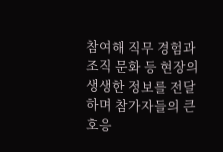참여해 직무 경험과 조직 문화 등 현장의 생생한 정보를 전달하며 참가자들의 큰 호응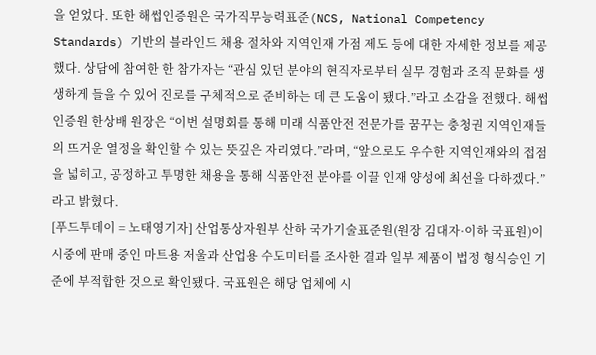을 얻었다. 또한 해썹인증원은 국가직무능력표준(NCS, National Competency Standards) 기반의 블라인드 채용 절차와 지역인재 가점 제도 등에 대한 자세한 정보를 제공했다. 상담에 참여한 한 참가자는 “관심 있던 분야의 현직자로부터 실무 경험과 조직 문화를 생생하게 들을 수 있어 진로를 구체적으로 준비하는 데 큰 도움이 됐다.”라고 소감을 전했다. 해썹인증원 한상배 원장은 “이번 설명회를 통해 미래 식품안전 전문가를 꿈꾸는 충청권 지역인재들의 뜨거운 열정을 확인할 수 있는 뜻깊은 자리였다.”라며, “앞으로도 우수한 지역인재와의 접점을 넓히고, 공정하고 투명한 채용을 통해 식품안전 분야를 이끌 인재 양성에 최선을 다하겠다.”라고 밝혔다.
[푸드투데이 = 노태영기자] 산업통상자원부 산하 국가기술표준원(원장 김대자·이하 국표원)이 시중에 판매 중인 마트용 저울과 산업용 수도미터를 조사한 결과 일부 제품이 법정 형식승인 기준에 부적합한 것으로 확인됐다. 국표원은 해당 업체에 시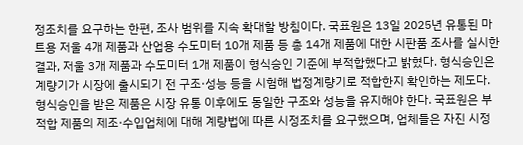정조치를 요구하는 한편, 조사 범위를 지속 확대할 방침이다. 국표원은 13일 2025년 유통된 마트용 저울 4개 제품과 산업용 수도미터 10개 제품 등 총 14개 제품에 대한 시판품 조사를 실시한 결과, 저울 3개 제품과 수도미터 1개 제품이 형식승인 기준에 부적합했다고 밝혔다. 형식승인은 계량기가 시장에 출시되기 전 구조·성능 등을 시험해 법정계량기로 적합한지 확인하는 제도다. 형식승인을 받은 제품은 시장 유통 이후에도 동일한 구조와 성능을 유지해야 한다. 국표원은 부적합 제품의 제조·수입업체에 대해 계량법에 따른 시정조치를 요구했으며, 업체들은 자진 시정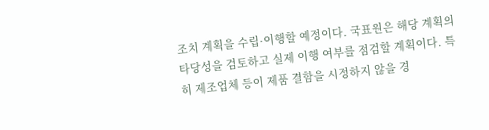조치 계획을 수립·이행할 예정이다. 국표원은 해당 계획의 타당성을 검토하고 실제 이행 여부를 점검할 계획이다. 특히 제조업체 등이 제품 결함을 시정하지 않을 경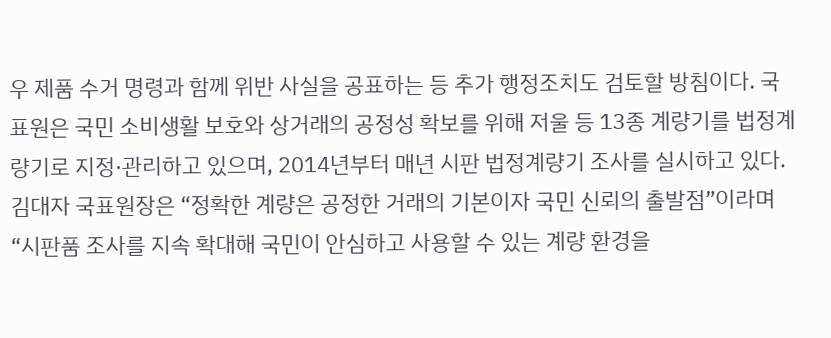우 제품 수거 명령과 함께 위반 사실을 공표하는 등 추가 행정조치도 검토할 방침이다. 국표원은 국민 소비생활 보호와 상거래의 공정성 확보를 위해 저울 등 13종 계량기를 법정계량기로 지정·관리하고 있으며, 2014년부터 매년 시판 법정계량기 조사를 실시하고 있다. 김대자 국표원장은 “정확한 계량은 공정한 거래의 기본이자 국민 신뢰의 출발점”이라며 “시판품 조사를 지속 확대해 국민이 안심하고 사용할 수 있는 계량 환경을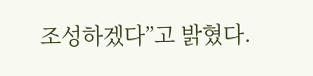조성하겠다”고 밝혔다.